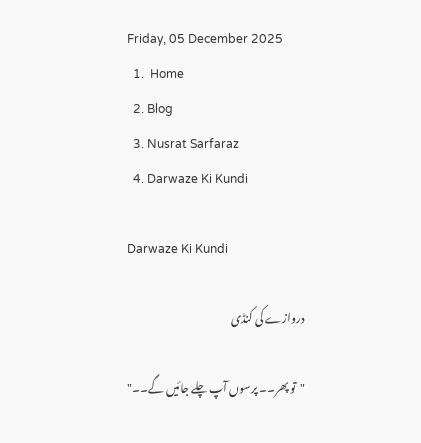Friday, 05 December 2025
  1.  Home
  2. Blog
  3. Nusrat Sarfaraz
  4. Darwaze Ki Kundi

Darwaze Ki Kundi

دروازے کی کنڈی

"تو پھر۔۔ پرسوں آپ چلے جائیں گے۔۔"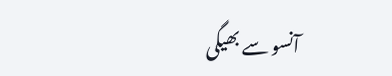آنسو سے بھیگی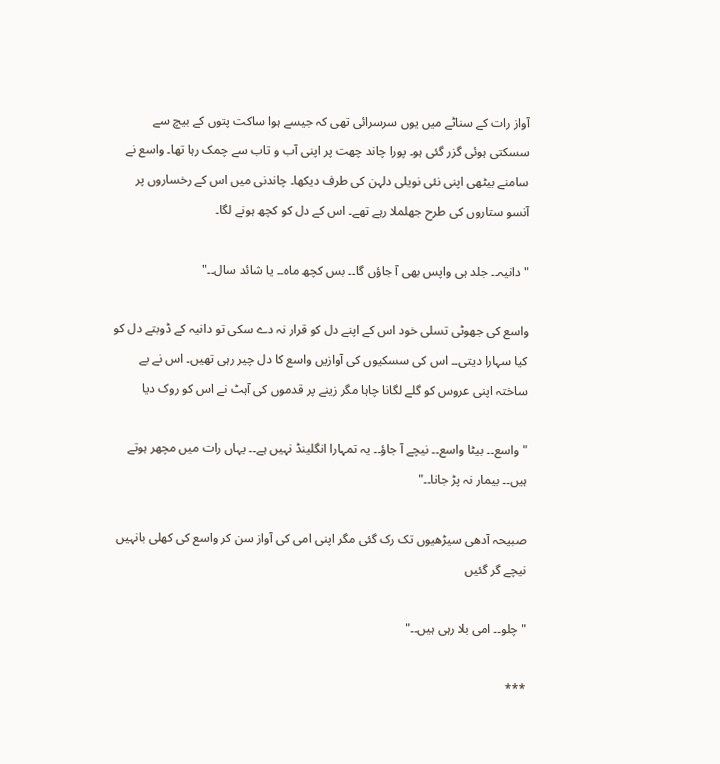آواز رات کے سناٹے میں یوں سرسرائی تھی کہ جیسے ہوا ساکت پتوں کے بیچ سے سسکتی ہوئی گزر گئی ہو۔ پورا چاند چھت پر اپنی آب و تاب سے چمک رہا تھا۔ واسع نے سامنے بیٹھی اپنی نئی نویلی دلہن کی طرف دیکھا۔ چاندنی میں اس کے رخساروں پر آنسو ستاروں کی طرح جھلملا رہے تھے۔ اس کے دل کو کچھ ہونے لگا۔

"دانیہ۔۔ جلد ہی واپس بھی آ جاؤں گا۔۔ بس کچھ ماہ۔۔ یا شائد سال۔۔"

واسع کی جھوٹی تسلی خود اس کے اپنے دل کو قرار نہ دے سکی تو دانیہ کے ڈوبتے دل کو کیا سہارا دیتی۔۔ اس کی سسکیوں کی آوازیں واسع کا دل چیر رہی تھیں۔ اس نے بے ساختہ اپنی عروس کو گلے لگانا چاہا مگر زینے پر قدموں کی آہٹ نے اس کو روک دیا

"واسع۔۔ بیٹا واسع۔۔ نیچے آ جاؤ۔۔ یہ تمہارا انگلینڈ نہیں ہے۔۔ یہاں رات میں مچھر ہوتے ہیں۔۔ بیمار نہ پڑ جانا۔۔"

صبیحہ آدھی سیڑھیوں تک رک گئی مگر اپنی امی کی آواز سن کر واسع کی کھلی بانہیں نیچے گر گئیں

"چلو۔۔ امی بلا رہی ہیں۔۔"

***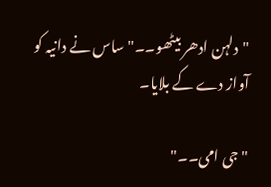"دلہن ادھر بیٹھو۔۔"ساس نے دانیہ کو آواز دے کے بلایا۔

"جی امی۔۔"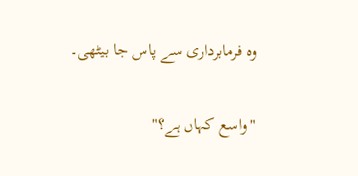وہ فرمابرداری سے پاس جا بیٹھی۔

"واسع کہاں ہے؟"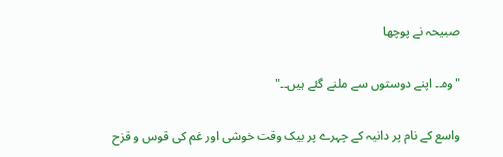صبیحہ نے پوچھا

"وہ۔۔ اپنے دوستوں سے ملنے گئے ہیں۔۔"

واسع کے نام پر دانیہ کے چہرے پر بیک وقت خوشی اور غم کی قوس و قزح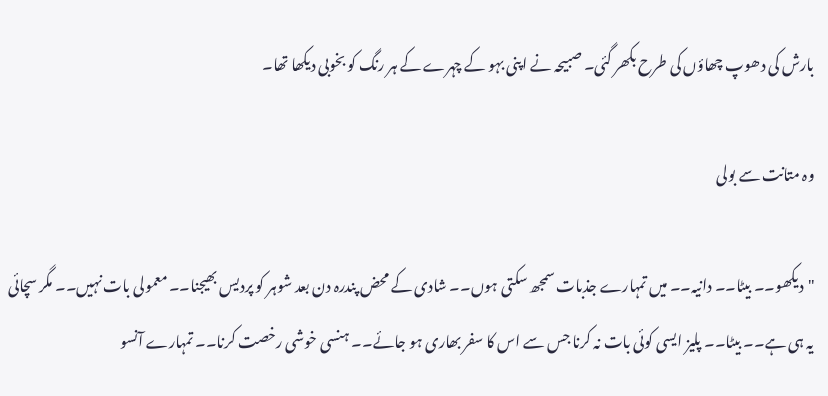بارش کی دھوپ چھاؤں کی طرح بکھر گئی۔ صبیحہ نے اپنی بہو کے چہرے کے ہر رنگ کو بخوبی دیکھا تھا۔

وہ متانت سے بولی

"دیکھو۔۔ بیٹا۔۔ دانیہ۔۔ میں تمہارے جذبات سمجھ سکتی ہوں۔۔ شادی کے محض پندرہ دن بعد شوہر کو پردیس بھیجنا۔۔ معمولی بات نہیں۔۔ مگر سچائی یہ ہی ہے۔۔ بیٹا۔۔ پلیز ایسی کوئی بات نہ کرنا جس سے اس کا سفر بھاری ہو جائے۔۔ ہنسی خوشی رخصت کرنا۔۔ تمہارے آنسو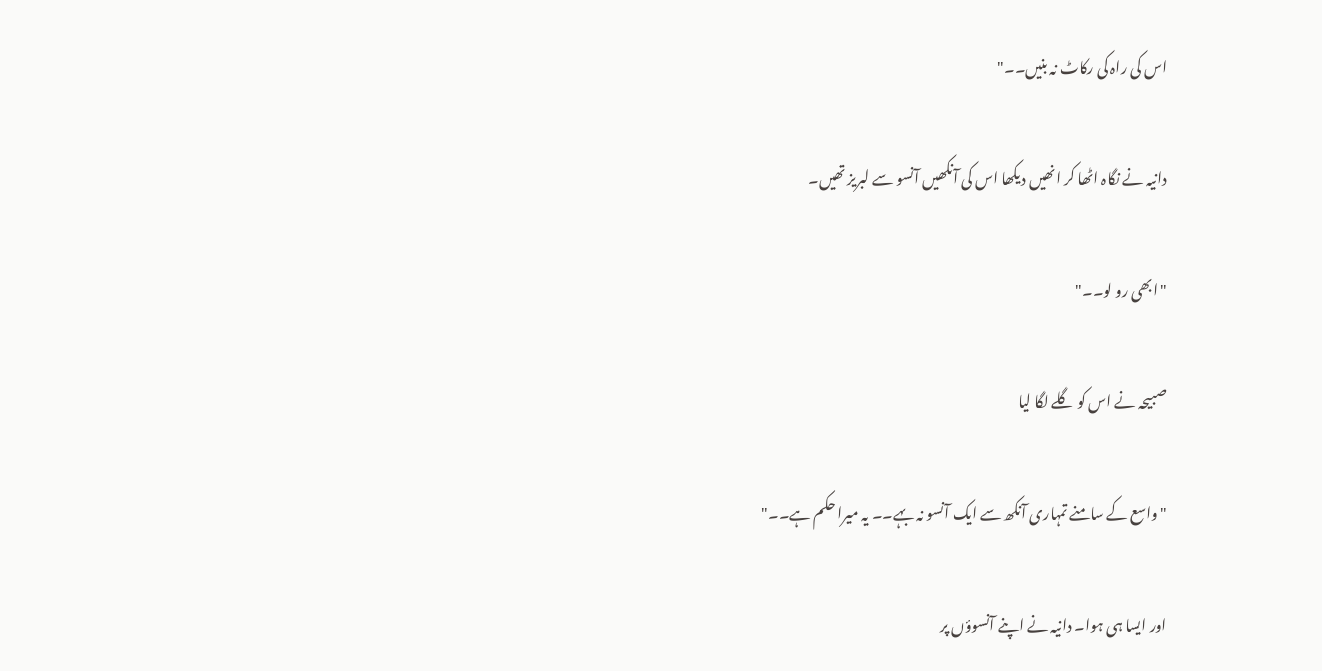اس کی راہ کی رکاٹ نہ بنیں۔۔"

دانیہ نے نگاہ اٹھا کر انھیں دیکھا اس کی آنکھیں آنسو سے لبریز تھیں۔

"ابھی رو لو۔۔"

صبیحہ نے اس کو گلے لگا لیا

"واسع کے سامنے تمہاری آنکھ سے ایک آنسو نہ بہے۔۔ یہ میرا حکم ہے۔۔"

اور ایسا ہی ہوا۔ دانیہ نے اپنے آنسوؤں پر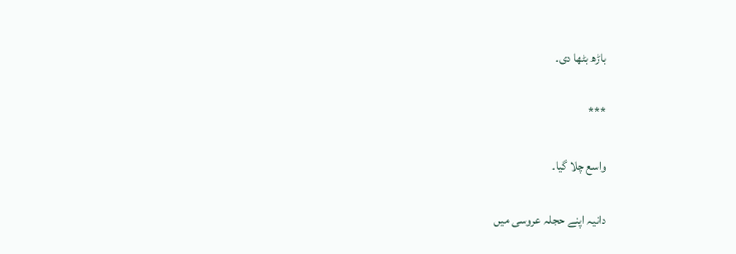باڑھ بٹھا دی۔

***

واسع چلا گیا۔

دانیہ اپنے حجلہ عروسی میں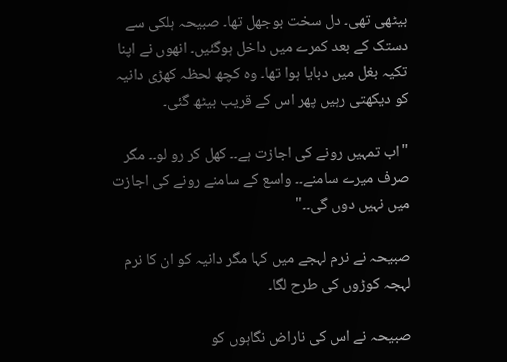بیٹھی تھی۔ دل سخت بوجھل تھا۔ صبیحہ ہلکی سے دستک کے بعد کمرے میں داخل ہوگئیں۔ انھوں نے اپنا تکیہ بغل میں دبایا ہوا تھا۔ وہ کچھ لحظہ کھڑی دانیہ کو دیکھتی رہیں پھر اس کے قریب بیٹھ گئی۔

"اب تمہیں رونے کی اجازت ہے۔۔ کھل کر رو لو۔۔ مگر صرف میرے سامنے۔۔ واسع کے سامنے رونے کی اجازت میں نہیں دوں گی۔۔"

صبیحہ نے نرم لہجے میں کہا مگر دانیہ کو ان کا نرم لہجہ کوڑوں کی طرح لگا۔

صبیحہ نے اس کی ناراض نگاہوں کو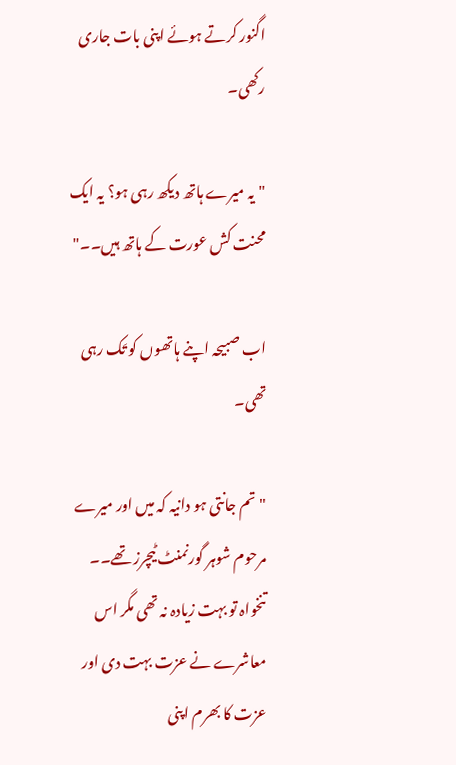اگنور کرتے ہوئے اپنی بات جاری رکھی۔

"یہ میرے ہاتھ دیکھ رہی ہو؟ یہ ایک محنت کش عورت کے ہاتھ ہیں۔۔"

اب صبیحہ اپنے ہاتھوں کو تَک رہی تھی۔

"تم جانتی ہو دانیہ کہ میں اور میرے مرحوم شوہر گورنمنٹ ٹیچرز تھے۔۔ تنخواہ تو بہت زیادہ نہ تھی مگر اس معاشرے نے عزت بہت دی اور عزت کا بھرم اپنی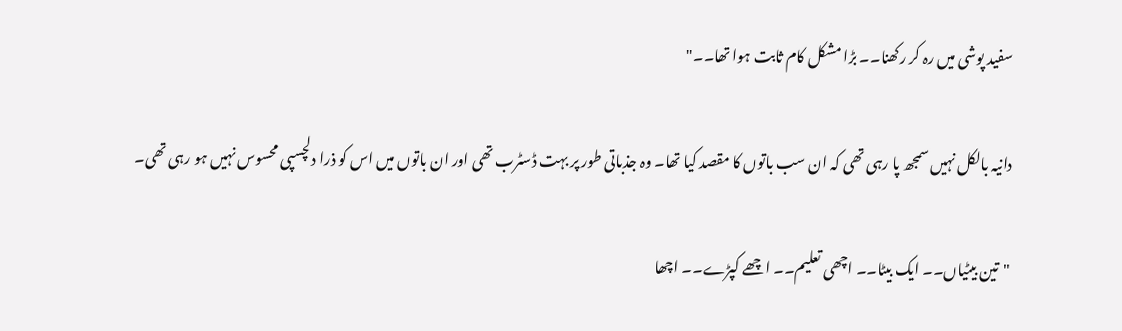سفید پوشی میں رہ کر رکھنا۔۔ بڑا مشکل کام ثابت ہوا تھا۔۔"

دانیہ بالکل نہیں سمجھ پا رہی تھی کہ ان سب باتوں کا مقصد کیا تھا۔ وہ جذباتی طور پر بہت ڈسٹرب تھی اور ان باتوں میں اس کو ذرا دلچسپی محسوس نہیں ہو رہی تھی۔

"تین بیٹیاں۔۔ ایک بیٹا۔۔ اچھی تعلیم۔۔ اچھے کپڑے۔۔ اچھا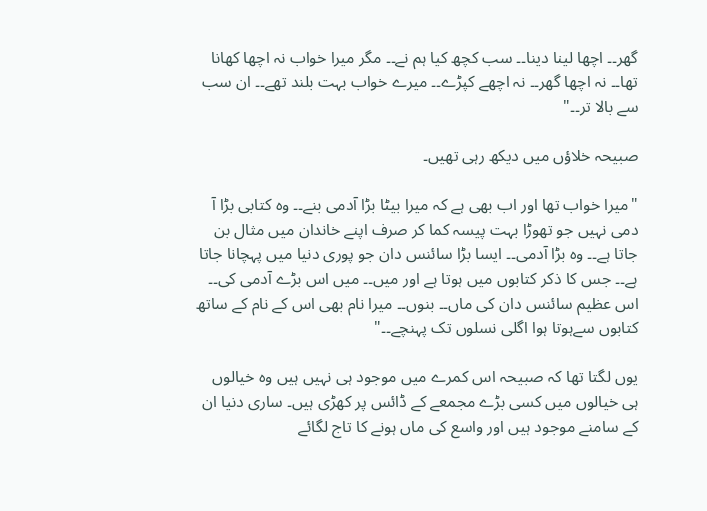گھر۔۔ اچھا لینا دینا۔۔ سب کچھ کیا ہم نے۔۔ مگر میرا خواب نہ اچھا کھانا تھا۔۔ نہ اچھا گھر۔۔ نہ اچھے کپڑے۔۔ میرے خواب بہت بلند تھے۔۔ ان سب سے بالا تر۔۔"

صبیحہ خلاؤں میں دیکھ رہی تھیں۔

"میرا خواب تھا اور اب بھی ہے کہ میرا بیٹا بڑا آدمی بنے۔۔ وہ کتابی بڑا آ دمی نہیں جو تھوڑا بہت پیسہ کما کر صرف اپنے خاندان میں مثال بن جاتا ہے۔۔ وہ بڑا آدمی۔۔ ایسا بڑا سائنس دان جو پوری دنیا میں پہچانا جاتا ہے۔۔ جس کا ذکر کتابوں میں ہوتا ہے اور میں۔۔ میں اس بڑے آدمی کی۔۔ اس عظیم سائنس دان کی ماں۔۔ بنوں۔۔ میرا نام بھی اس کے نام کے ساتھ کتابوں سےہوتا ہوا اگلی نسلوں تک پہنچے۔۔"

یوں لگتا تھا کہ صبیحہ اس کمرے میں موجود ہی نہیں ہیں وہ خیالوں ہی خیالوں میں کسی بڑے مجمعے کے ڈائس پر کھڑی ہیں۔ ساری دنیا ان کے سامنے موجود ہیں اور واسع کی ماں ہونے کا تاج لگائے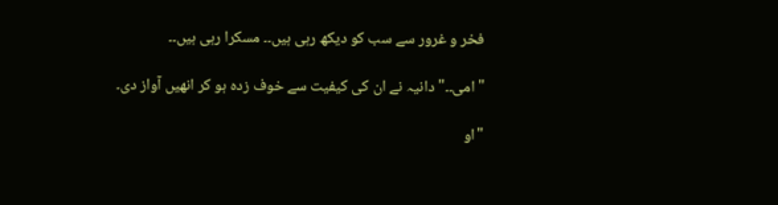فخر و غرور سے سب کو دیکھ رہی ہیں۔۔ مسکرا رہی ہیں۔۔

"امی۔۔" دانیہ نے ان کی کیفیت سے خوف زدہ ہو کر انھیں آواز دی۔

"او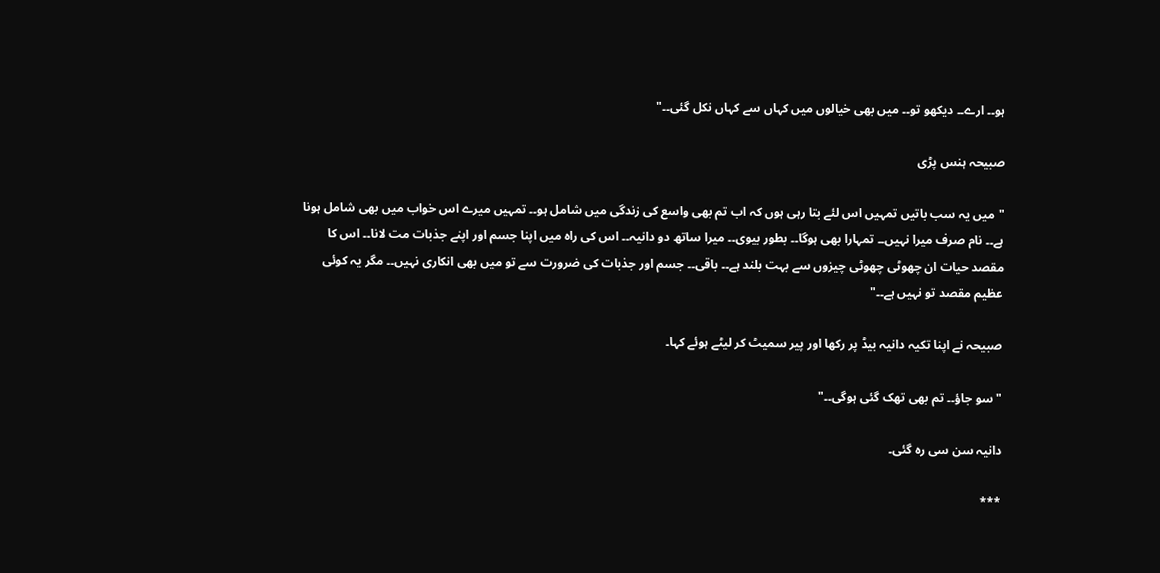ہو۔۔ ارے۔۔ دیکھو تو۔۔ میں بھی خیالوں میں کہاں سے کہاں نکل گئی۔۔"

صبیحہ ہنس پڑی

"میں یہ سب باتیں تمہیں اس لئے بتا رہی ہوں کہ اب تم بھی واسع کی زندگی میں شامل ہو۔۔ تمہیں میرے اس خواب میں بھی شامل ہونا ہے۔۔ نام صرف میرا نہیں۔۔ تمہارا بھی ہوگا۔۔ بطور بیوی۔۔ میرا ساتھ دو دانیہ۔۔ اس کی راہ میں اپنا جسم اور اپنے جذبات مت لانا۔۔ اس کا مقصد حیات ان چھوٹی چھوٹی چیزوں سے بہت بلند ہے۔۔ باقی۔۔ جسم اور جذبات کی ضرورت سے تو میں بھی انکاری نہیں۔۔ مگر یہ کوئی عظیم مقصد تو نہیں ہے۔۔"

صبیحہ نے اپنا تکیہ دانیہ بیڈ پر رکھا اور پیر سمیٹ کر لیٹے ہوئے کہا۔

"سو جاؤ۔۔ تم بھی تھک گئی ہوگی۔۔"

دانیہ سن سی رہ گئی۔

***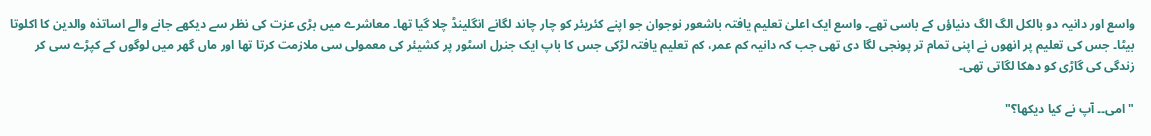واسع اور دانیہ دو بالکل الگ الگ دنیاؤں کے باسی تھے۔ واسع ایک اعلیٰ تعلیم یافتہ باشعور نوجوان جو اپنے کئریئر کو چار چاند لگانے انگلینڈ چلا گیا تھا۔ معاشرے میں بڑی عزت کی نظر سے دیکھے جانے والے اساتذہ والدین کا اکلوتا بیٹا۔ جس کی تعلیم پر انھوں نے اپنی تمام تر پونجی لگا دی تھی جب کہ دانیہ کم عمر، کم تعلیم یافتہ لڑکی جس کا باپ ایک جنرل اسٹور پر کشیئر کی معمولی سی ملازمت کرتا تھا اور ماں گھر میں لوگوں کے کپڑے سی کر زندگی کی گاڑی کو دھکا لگاتی تھی۔

"امی۔۔ آپ نے کیا دیکھا؟"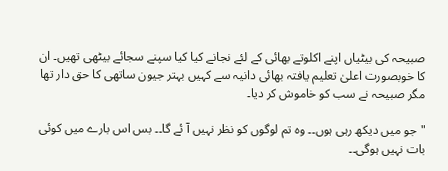صبیحہ کی بیٹیاں اپنے اکلوتے بھائی کے لئے نجانے کیا کیا سپنے سجائے بیٹھی تھیں۔ ان کا خوبصورت اعلیٰ تعلیم یافتہ بھائی دانیہ سے کہیں بہتر جیون ساتھی کا حق دار تھا مگر صبیحہ نے سب کو خاموش کر دیا۔

"جو میں دیکھ رہی ہوں۔۔ وہ تم لوگوں کو نظر نہیں آ ئے گا۔۔ بس اس بارے میں کوئی بات نہیں ہوگی۔۔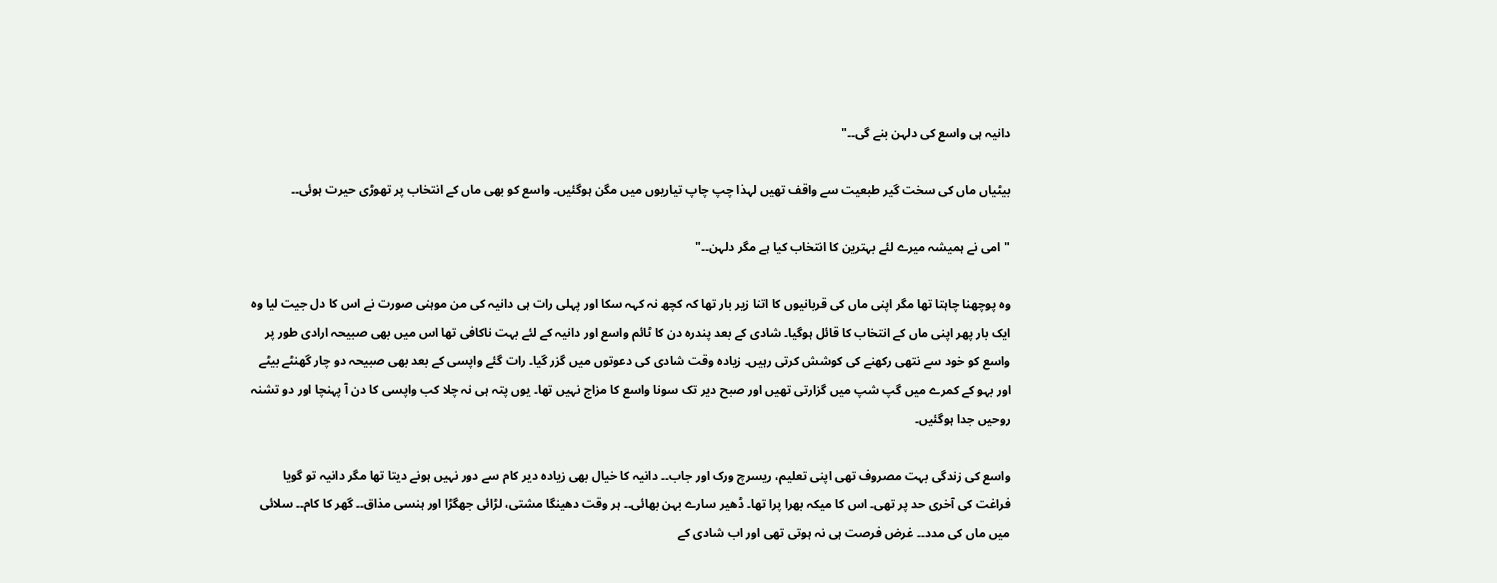دانیہ ہی واسع کی دلہن بنے گی۔۔"

بیٹیاں ماں کی سخت گیر طبعیت سے واقف تھیں لہذا چپ چاپ تیاریوں میں مگن ہوگئیں۔ واسع کو بھی ماں کے انتخاب پر تھوڑی حیرت ہوئی۔۔

"امی نے ہمیشہ میرے لئے بہترین کا انتخاب کیا ہے مگر دلہن۔۔"

وہ پوچھنا چاہتا تھا مگر اپنی ماں کی قربانیوں کا اتنا زیر بار تھا کہ کچھ نہ کہہ سکا اور پہلی رات ہی دانیہ کی من موہنی صورت نے اس کا دل جیت لیا وہ ایک بار پھر اپنی ماں کے انتخاب کا قائل ہوگیا۔ شادی کے بعد پندرہ دن کا ٹائم واسع اور دانیہ کے لئے بہت ناکافی تھا اس میں بھی صبیحہ ارادی طور پر واسع کو خود سے نتھی رکھنے کی کوشش کرتی رہیں۔ زیادہ وقت شادی کی دعوتوں میں گزر گیا۔ رات گئے واپسی کے بعد بھی صبیحہ دو چار گھنٹے بیٹے اور بہو کے کمرے میں گپ شپ میں گزارتی تھیں اور صبح دیر تک سونا واسع کا مزاج نہیں تھا۔ یوں پتہ ہی نہ چلا کب واپسی کا دن آ پہنچا اور دو تشنہ روحیں جدا ہوگئیں۔

واسع کی زندگی بہت مصروف تھی اپنی تعلیم، ریسرچ ورک اور جاب۔۔ دانیہ کا خیال بھی زیادہ دیر کام سے دور نہیں ہونے دیتا تھا مگر دانیہ تو گویا فراغت کی آخری حد پر تھی۔ اس کا میکہ بھرا پرا تھا۔ ڈھیر سارے بہن بھائی۔۔ ہر وقت دھینگا مشتی، لڑائی جھگڑا اور ہنسی مذاق۔۔ گھر کا کام۔۔ سلائی میں ماں کی مدد۔۔ غرض فرصت ہی نہ ہوتی تھی اور اب شادی کے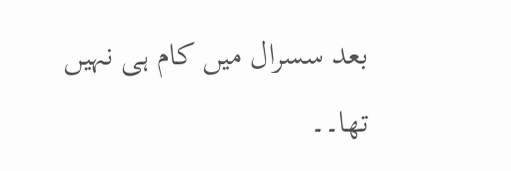بعد سسرال میں کام ہی نہیں تھا۔۔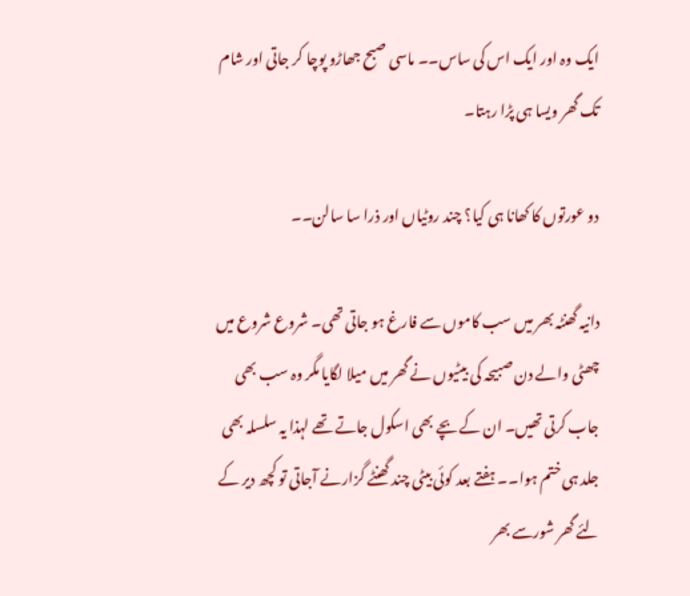ایک وہ اور ایک اس کی ساس۔۔ ماسی صبح جھاڑو پوچا کر جاتی اور شام تک گھر ویسا ہی پڑا رہتا۔

دو عورتوں کا کھانا ہی کیا؟ چند روٹیاں اور ذرا سا سالن۔۔

دانیہ گھنٹہ بھر میں سب کاموں سے فارغ ہو جاتی تھی۔ شروع شروع میں چھٹی والے دن صبیحہ کی بیٹیوں نے گھر میں میلا لگایا مگر وہ سب بھی جاب کرتی تھیں۔ ان کے بچے بھی اسکول جاتے تھے لہذا یہ سلسلہ بھی جلد ہی ختم ہوا۔۔ ہفتے بعد کوئی بیٹی چند گھنٹے گزارنے آجاتی تو کچھ دیر کے لئے گھر شورسے بھر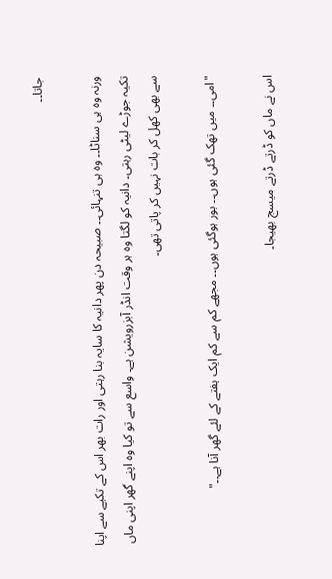جاتا۔۔

ورنہ وہ ہی سناٹا۔۔ وہ ہی تنہائی۔۔ صبیحہ دن پھر دانیہ کا سایہ بنا رہتی اور رات بھر اس کے تکیے سے اپنا تکیہ جوڑے لیٹی رہتی۔ دانیہ کو لگتا وہ ہر وقت انڈر آبزرویشن ہے۔ واسع سے تو کیا وہ اپنے گھر اپنی ماں سے بھی کھل کر بات نہیں کر پاتی تھی۔

"امی۔۔ میں تھک گئی ہوں۔۔ بور ہوگئی ہوں۔۔ مجھے کم سے کم ایک ہفتے کے لئے گھر آنا ہے۔۔"

اس نے ماں کو ڈرتے ڈرتے میسج بھیجا۔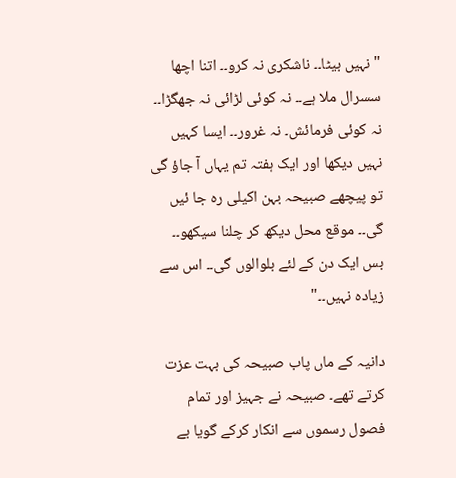"نہیں بیٹا۔۔ ناشکری نہ کرو۔۔ اتنا اچھا سسرال ملا ہے۔۔ نہ کوئی لڑائی نہ جھگڑا۔۔ نہ کوئی فرمائش۔ نہ غرور۔۔ ایسا کہیں نہیں دیکھا اور ایک ہفتہ تم یہاں آ جاؤ گی تو پیچھے صبیحہ بہن اکیلی رہ جا ئیں گی۔۔ موقع محل دیکھ کر چلنا سیکھو۔۔ بس ایک دن کے لئے بلوالوں گی۔۔ اس سے زیادہ نہیں۔۔"

دانیہ کے ماں پاب صبیحہ کی بہت عزت کرتے تھے۔ صبیحہ نے جہیز اور تمام فصول رسموں سے انکار کرکے گویا بے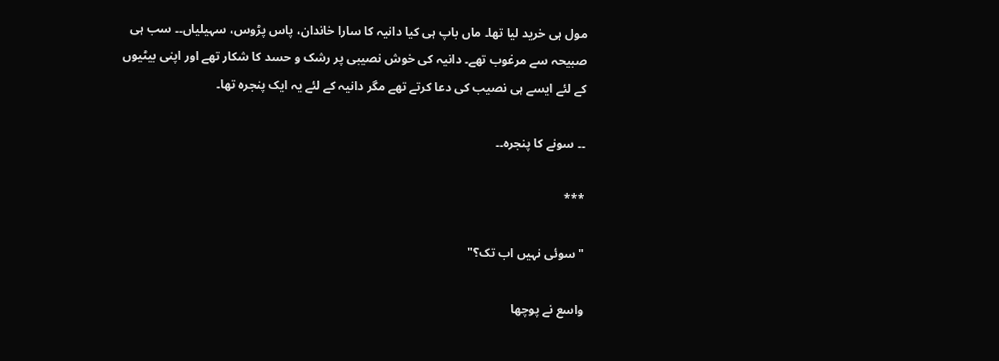مول ہی خرید لیا تھا۔ ماں باپ ہی کیا دانیہ کا سارا خاندان، پاس پڑوس، سہیلیاں۔۔ سب ہی صبیحہ سے مرغوب تھے۔ دانیہ کی خوش نصیبی پر رشک و حسد کا شکار تھے اور اپنی بیٹیوں کے لئے ایسے ہی نصیب کی دعا کرتے تھے مگر دانیہ کے لئے یہ ایک پنجرہ تھا۔

۔۔ سونے کا پنجرہ۔۔

***

"سوئی نہیں اب تک؟"

واسع نے پوچھا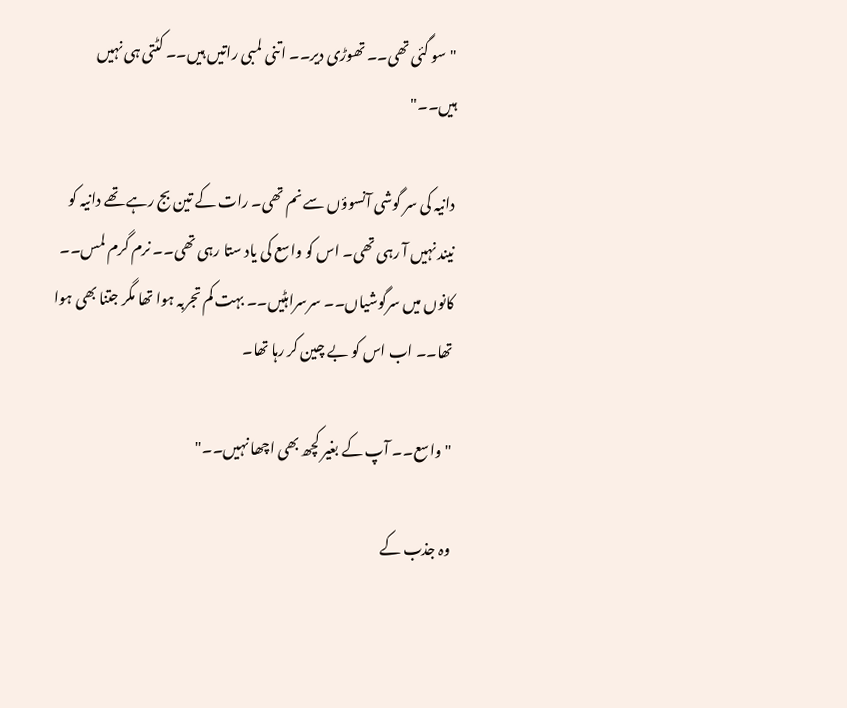"سو گئی تھی۔۔ تھوڑی دیر۔۔ اتنی لمبی راتیں ہیں۔۔ کٹتی ہی نہیں ہیں۔۔"

دانیہ کی سر گوشی آنسوؤں سے نم تھی۔ رات کے تین بج رہے تھے دانیہ کو نیند نہیں آ رہی تھی۔ اس کو واسع کی یاد ستا رہی تھی۔۔ نرم گرم لمس۔۔ کانوں میں سرگوشیاں۔۔ سرسراہٹیں۔۔ بہت کم تجربہ ہوا تھا مگر جتنا بھی ہوا تھا۔۔ اب اس کو بے چین کر رہا تھا۔

"واسع۔۔ آپ کے بغیر کچھ بھی اچھا نہیں۔۔"

وہ جذب کے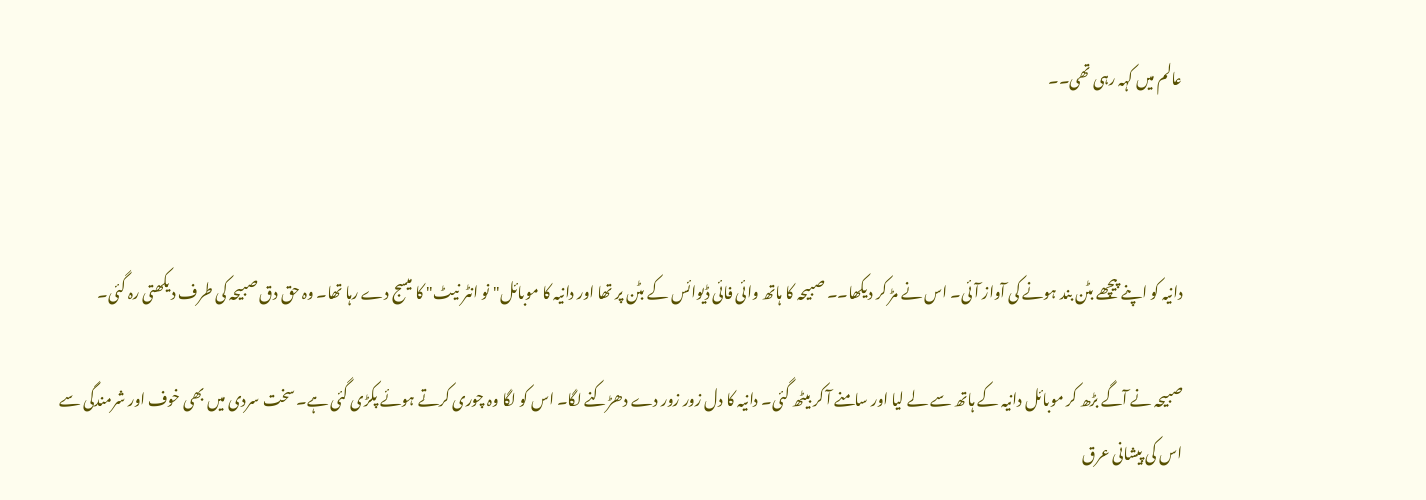عالم میں کہہ رہی تھی۔۔



دانیہ کو اپنے پیچھے بٹن بند ہونے کی آواز آئی۔ اس نے مڑ کر دیکھا۔۔ صبیحہ کا ہاتھ وائی فائی ڈیوائس کے بٹن پر تھا اور دانیہ کا موبائل"نو انٹر نیٹ" کا میسج دے رہا تھا۔ وہ حق دق صبیحہ کی طرف دیکھتی رہ گئی۔

صبیحہ نے آگے بڑھ کر موبائل دانیہ کے ہاتھ سے لے لیا اور سامنے آ کر بیٹھ گئی۔ دانیہ کا دل زور زور دے دھڑکنے لگا۔ اس کو لگا وہ چوری کرتے ہوئے پکڑی گئی ہے۔ سخت سردی میں بھی خوف اور شرمندگی سے اس کی پیشانی عرق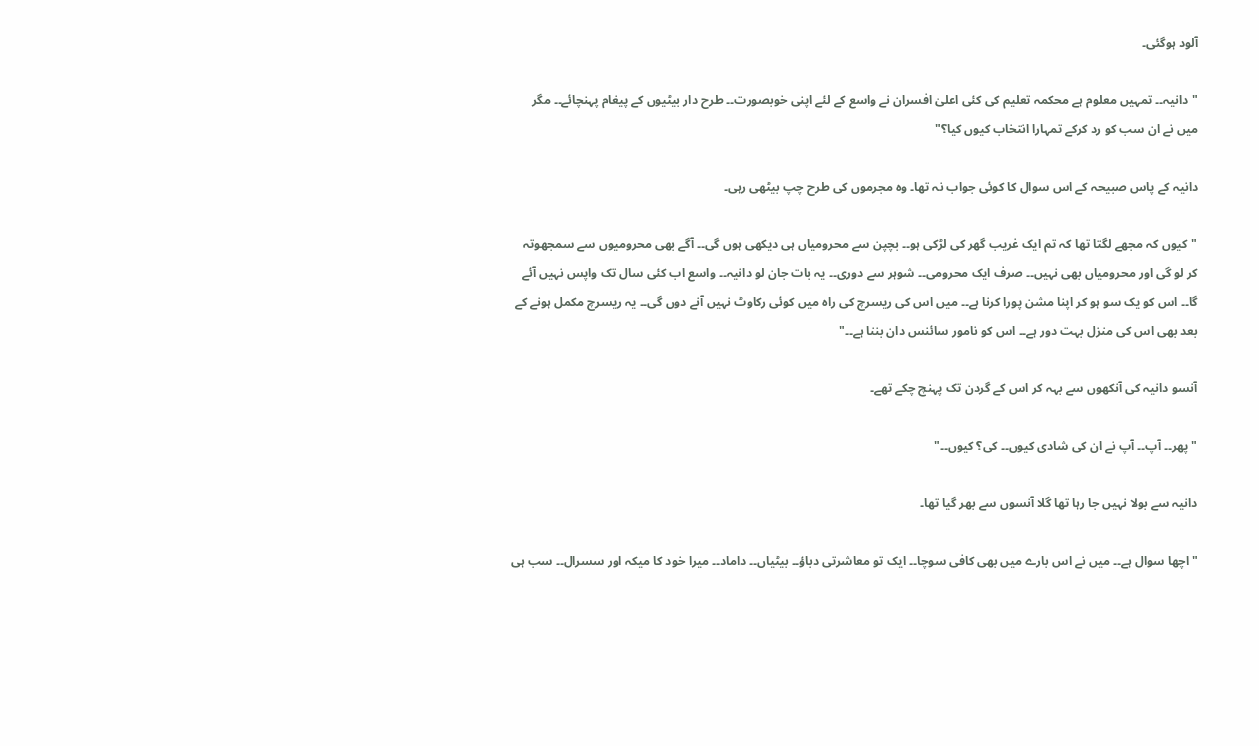آلود ہوگئی۔

"دانیہ۔۔ تمہیں معلوم ہے محکمہ تعلیم کی کئی اعلیٰ افسران نے واسع کے لئے اپنی خوبصورت۔۔ طرح دار بیٹیوں کے پیغام پہنچائے۔۔ مگر میں نے ان سب کو رد کرکے تمہارا انتخاب کیوں کیا؟"

دانیہ کے پاس صبیحہ کے اس سوال کا کوئی جواب نہ تھا۔ وہ مجرموں کی طرح چپ بیٹھی رہی۔

"کیوں کہ مجھے لگتا تھا کہ تم ایک غریب گھر کی لڑکی ہو۔۔ بچپن سے محرومیاں ہی دیکھی ہوں گی۔۔ آگے بھی محرومیوں سے سمجھوتہ کر لو گی اور محرومیاں بھی نہیں۔۔ صرف ایک محرومی۔۔ شوہر سے دوری۔۔ یہ بات جان لو دانیہ۔۔ واسع اب کئی سال تک واپس نہیں آئے گا۔۔ اس کو یک سو ہو کر اپنا مشن پورا کرنا ہے۔۔ میں اس کی ریسرچ کی راہ میں کوئی رکاوٹ نہیں آنے دوں گی۔۔ یہ ریسرچ مکمل ہونے کے بعد بھی اس کی منزل بہت دور ہے۔۔ اس کو نامور سائنس دان بننا ہے۔۔"

آنسو دانیہ کی آنکھوں سے بہہ کر اس کے گردن تک پہنچ چکے تھے۔

"پھر۔۔ آپ۔۔ آپ نے ان کی شادی کیوں۔۔ کی؟ کیوں۔۔"

دانیہ سے بولا نہیں جا رہا تھا گلا آنسوں سے بھر گیا تھا۔

"اچھا سوال ہے۔۔ میں نے اس بارے میں بھی کافی سوچا۔۔ ایک تو معاشرتی دباؤ۔۔ بیٹیاں۔۔ داماد۔۔ میرا خود کا میکہ اور سسرال۔۔ سب ہی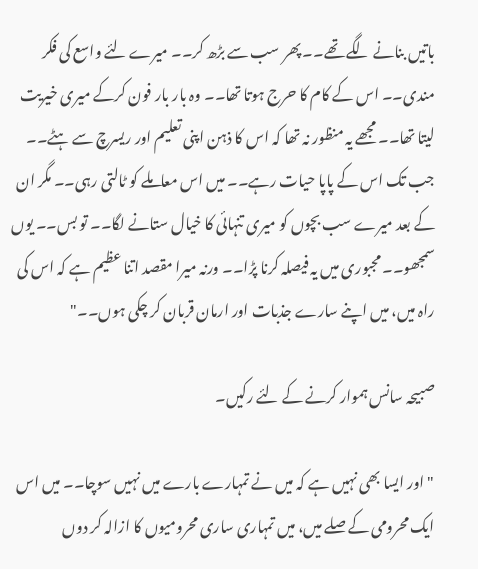باتیں بنانے لگے تھے۔۔ پھر سب سے بڑھ کر۔۔ میرے لئے واسع کی فکر مندی۔۔ اس کے کام کا حرج ہوتا تھا۔۔ وہ بار بار فون کرکے میری خیریت لیتا تھا۔۔ مجھے یہ منظور نہ تھا کہ اس کا ذہن اپنی تعلیم اور ریسرچ سے ہٹے۔۔ جب تک اس کے پاپا حیات رہے۔۔ میں اس معاملے کو ٹالتی رہی۔۔ مگر ان کے بعد میرے سب بچوں کو میری تنہائی کا خیال ستانے لگا۔۔ تو بس۔۔ یوں سمجھو۔۔ مجبوری میں یہ فیصلہ کرنا پڑا۔۔ ورنہ میرا مقصد اتنا عظیم ہے کہ اس کی راہ میں، میں اپنے سارے جذبات اور ارمان قربان کر چکی ہوں۔۔"

صبیحہ سانس ہموار کرنے کے لئے رکیں۔

"اور ایسا بھی نہیں ہے کہ میں نے تمہارے بارے میں نہیں سوچا۔۔ میں اس ایک محرومی کے صلے میں، میں تمہاری ساری محرومیوں کا ازالہ کر دوں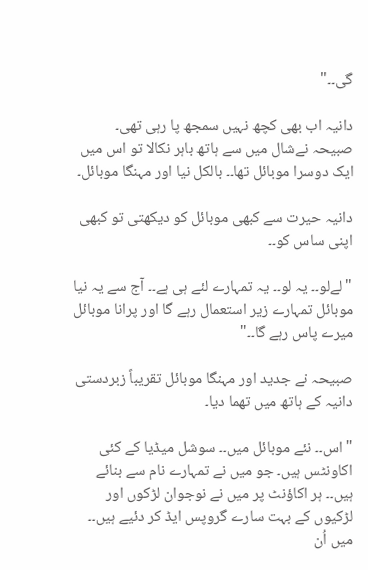گی۔۔"

دانیہ اب بھی کچھ نہیں سمجھ پا رہی تھی۔ صبیحہ نےشال میں سے ہاتھ باہر نکالا تو اس میں ایک دوسرا موبائل تھا۔۔ بالکل نیا اور مہنگا موبائل۔

دانیہ حیرت سے کبھی موبائل کو دیکھتی تو کبھی اپنی ساس کو۔۔

"لےلو۔۔ یہ لو۔۔ یہ تمہارے لئے ہی ہے۔۔ آج سے یہ نیا موبائل تمہارے زیر استعمال رہے گا اور پرانا موبائل میرے پاس رہے گا۔۔"

صبیحہ نے جدید اور مہنگا موبائل تقریباً زبردستی دانیہ کے ہاتھ میں تھما دیا۔

"اس۔۔ نئے موبائل میں۔۔ سوشل میڈیا کے کئی اکاونٹس ہیں۔ جو میں نے تمہارے نام سے بنائے ہیں۔۔ ہر اکاؤنٹ پر میں نے نوجوان لڑکوں اور لڑکیوں کے بہت سارے گروپس ایڈ کر دئیے ہیں۔۔ میں اُن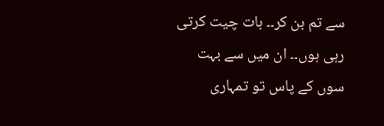سے تم بن کر۔۔ بات چیت کرتی رہی ہوں۔۔ ان میں سے بہت سوں کے پاس تو تمہاری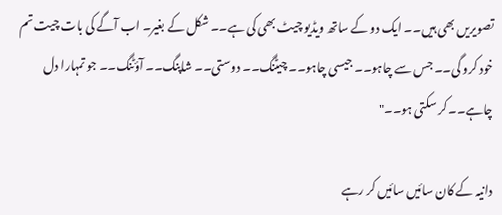تصویریں بھی ہیں۔۔ ایک دو کے ساتھ ویڈیو چیٹ بھی کی ہے۔۔ شکل کے بغیر۔ اب آگے کی بات چیت تم خود کرو گی۔۔ جس سے چاہو۔۔ جیسی چاہو۔۔ چیٹنگ۔۔ دوستی۔۔ شاپنگ۔۔ آؤٹنگ۔۔ جو تمہارا دل چاہے۔۔ کر سکتی ہو۔۔"

دانیہ کے کان سائیں سائیں کر رہے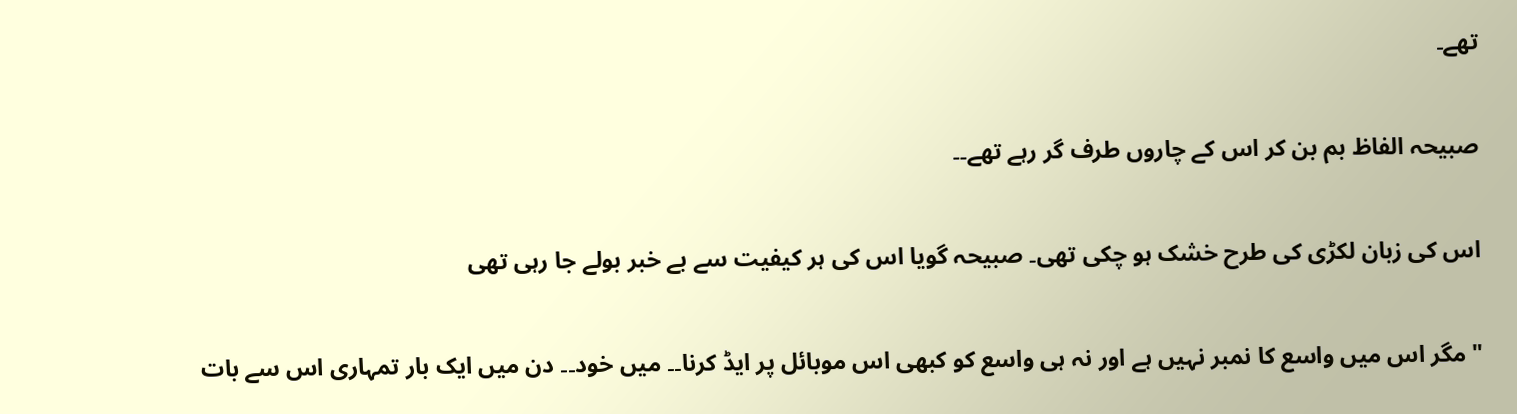تھے۔

صبیحہ الفاظ بم بن کر اس کے چاروں طرف گر رہے تھے۔۔

اس کی زبان لکڑی کی طرح خشک ہو چکی تھی۔ صبیحہ گویا اس کی ہر کیفیت سے بے خبر بولے جا رہی تھی

"مگر اس میں واسع کا نمبر نہیں ہے اور نہ ہی واسع کو کبھی اس موبائل پر ایڈ کرنا۔۔ میں خود۔۔ دن میں ایک بار تمہاری اس سے بات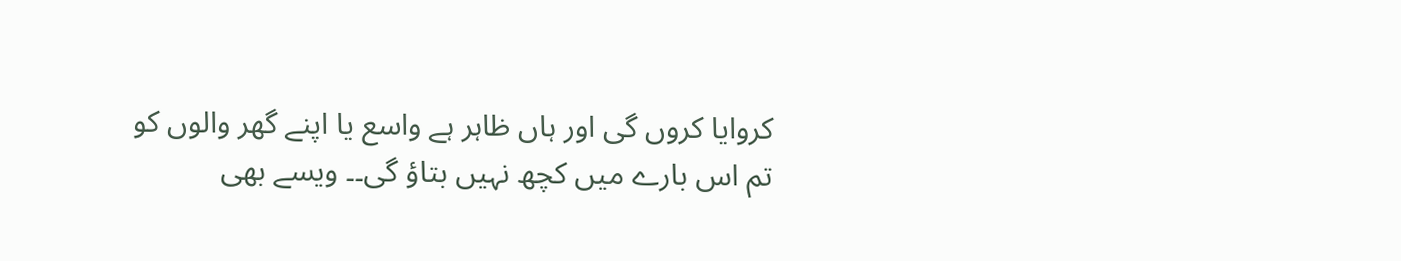کروایا کروں گی اور ہاں ظاہر ہے واسع یا اپنے گھر والوں کو تم اس بارے میں کچھ نہیں بتاؤ گی۔۔ ویسے بھی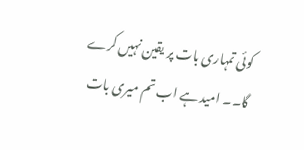کوئی تمہاری بات پر یقین نہیں کرے گا۔۔ امید ہے اب تم میری بات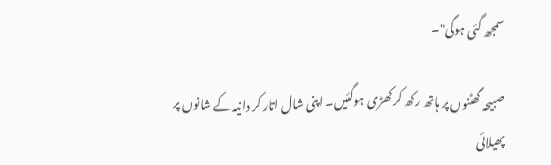سمجھ گئی ہوگی"۔

صبیحہ گھٹنوں پر ہاتھ رکھ کر کھڑی ہوگئیں۔ اپنی شال اتار کر دانیہ کے شانوں پر پھیلائی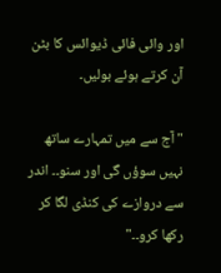اور وائی فائی ڈیوائس کا بٹن آن کرتے ہوئے بولیں۔

"آج سے میں تمہارے ساتھ نہیں سوؤں گی اور سنو۔۔ اندر سے دروازے کی کنڈی لگا کر رکھا کرو۔۔"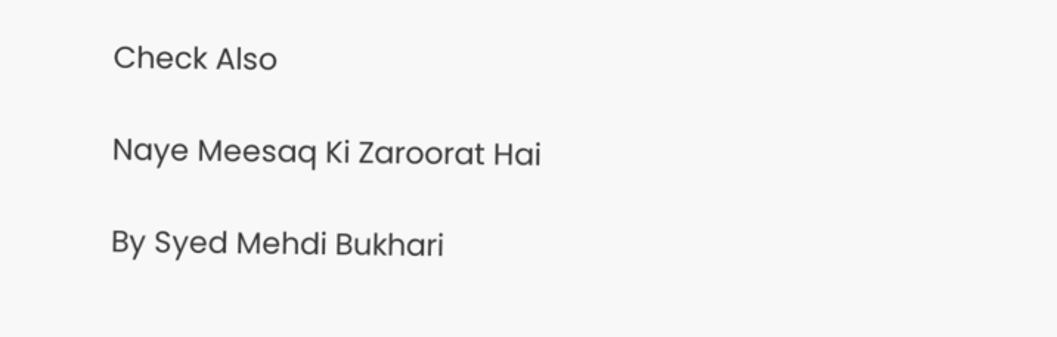Check Also

Naye Meesaq Ki Zaroorat Hai

By Syed Mehdi Bukhari